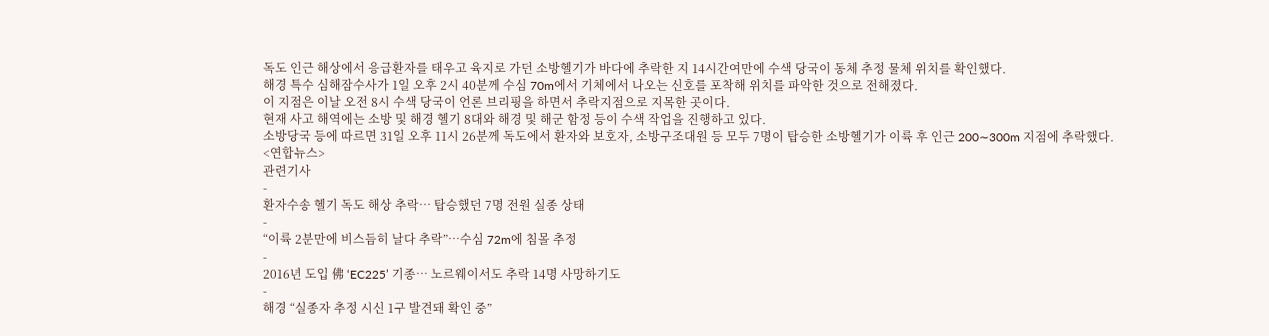독도 인근 해상에서 응급환자를 태우고 육지로 가던 소방헬기가 바다에 추락한 지 14시간여만에 수색 당국이 동체 추정 물체 위치를 확인했다.
해경 특수 심해잠수사가 1일 오후 2시 40분께 수심 70m에서 기체에서 나오는 신호를 포착해 위치를 파악한 것으로 전해졌다.
이 지점은 이날 오전 8시 수색 당국이 언론 브리핑을 하면서 추락지점으로 지목한 곳이다.
현재 사고 해역에는 소방 및 해경 헬기 8대와 해경 및 해군 함정 등이 수색 작업을 진행하고 있다.
소방당국 등에 따르면 31일 오후 11시 26분께 독도에서 환자와 보호자, 소방구조대원 등 모두 7명이 탑승한 소방헬기가 이륙 후 인근 200∼300m 지점에 추락했다.
<연합뉴스>
관련기사
-
환자수송 헬기 독도 해상 추락… 탑승했던 7명 전원 실종 상태
-
“이륙 2분만에 비스듬히 날다 추락”…수심 72m에 침몰 추정
-
2016년 도입 佛 ‘EC225’ 기종… 노르웨이서도 추락 14명 사망하기도
-
해경 “실종자 추정 시신 1구 발견돼 확인 중”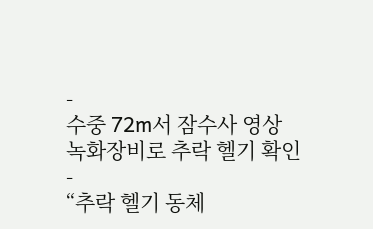-
수중 72m서 잠수사 영상녹화장비로 추락 헬기 확인
-
“추락 헬기 동체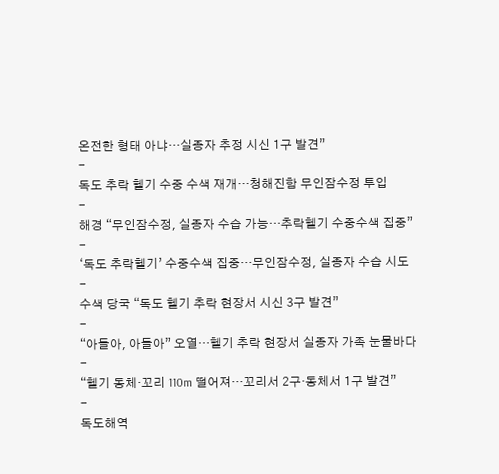온전한 형태 아냐…실종자 추정 시신 1구 발견”
-
독도 추락 헬기 수중 수색 재개…청해진함 무인잠수정 투입
-
해경 “무인잠수정, 실종자 수습 가능…추락헬기 수중수색 집중”
-
‘독도 추락헬기’ 수중수색 집중…무인잠수정, 실종자 수습 시도
-
수색 당국 “독도 헬기 추락 현장서 시신 3구 발견”
-
“아들아, 아들아” 오열…헬기 추락 현장서 실종자 가족 눈물바다
-
“헬기 동체·꼬리 110m 떨어져…꼬리서 2구·동체서 1구 발견”
-
독도해역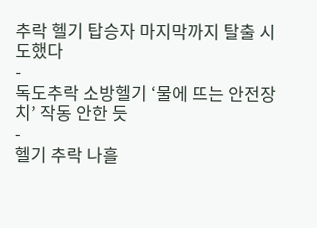추락 헬기 탑승자 마지막까지 탈출 시도했다
-
독도추락 소방헬기 ‘물에 뜨는 안전장치’ 작동 안한 듯
-
헬기 추락 나흘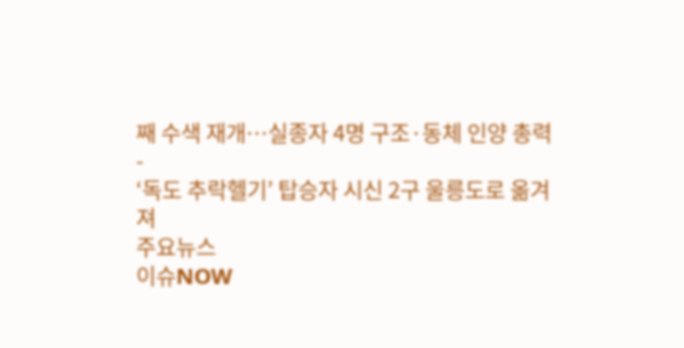째 수색 재개…실종자 4명 구조·동체 인양 총력
-
‘독도 추락헬기’ 탑승자 시신 2구 울릉도로 옮겨져
주요뉴스
이슈NOW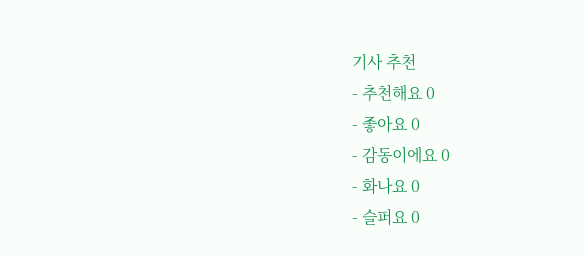기사 추천
- 추천해요 0
- 좋아요 0
- 감동이에요 0
- 화나요 0
- 슬퍼요 0